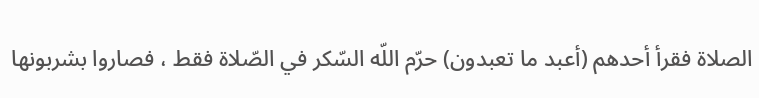الصلاة فقرأ أحدهم (أعبد ما تعبدون) حرّم اللّه السّكر في الصّلاة فقط ، فصاروا بشربونها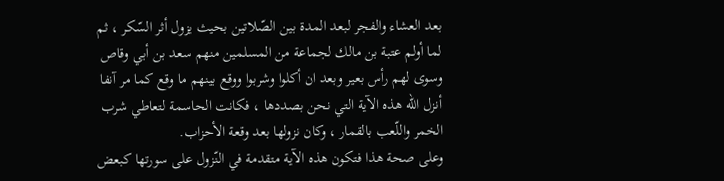بعد العشاء والفجر لبعد المدة بين الصّلاتين بحيث يزول أثر السّكر ، ثم لما أولم عتبة بن مالك لجماعة من المسلمين منهم سعد بن أبي وقاص وسوى لهم رأس بعير وبعد ان أكلوا وشربوا ووقع بينهم ما وقع كما مر آنفا أنزل اللّه هذه الآية التي نحن بصددها ، فكانت الحاسمة لتعاطي شرب الخمر واللّعب بالقمار ، وكان نزولها بعد وقعة الأحزاب.
وعلى صحة هذا فتكون هذه الآية متقدمة في النّزول على سورتها كبعض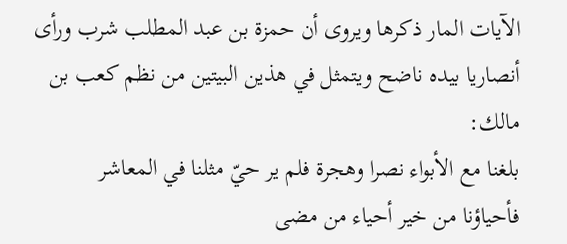الآيات المار ذكرها ويروى أن حمزة بن عبد المطلب شرب ورأى أنصاريا بيده ناضح ويتمثل في هذين البيتين من نظم كعب بن مالك:
بلغنا مع الأبواء نصرا وهجرة فلم ير حيّ مثلنا في المعاشر
فأحياؤنا من خير أحياء من مضى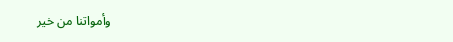وأمواتنا من خير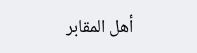أهل المقابر